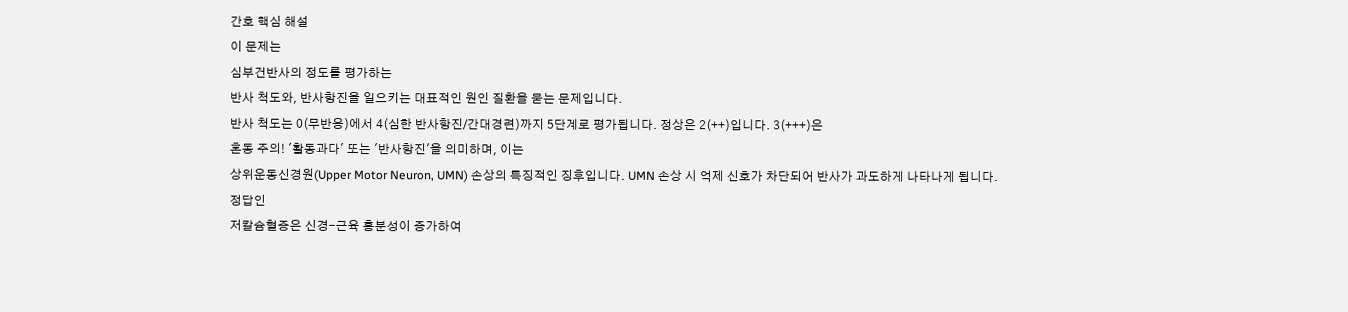간호 핵심 해설
이 문제는
심부건반사의 정도를 평가하는
반사 척도와, 반사항진을 일으키는 대표적인 원인 질환을 묻는 문제입니다.
반사 척도는 0(무반응)에서 4(심한 반사항진/간대경련)까지 5단계로 평가됩니다. 정상은 2(++)입니다. 3(+++)은
혼동 주의! '활동과다' 또는 '반사항진'을 의미하며, 이는
상위운동신경원(Upper Motor Neuron, UMN) 손상의 특징적인 징후입니다. UMN 손상 시 억제 신호가 차단되어 반사가 과도하게 나타나게 됩니다.
정답인
저칼슘혈증은 신경-근육 흥분성이 증가하여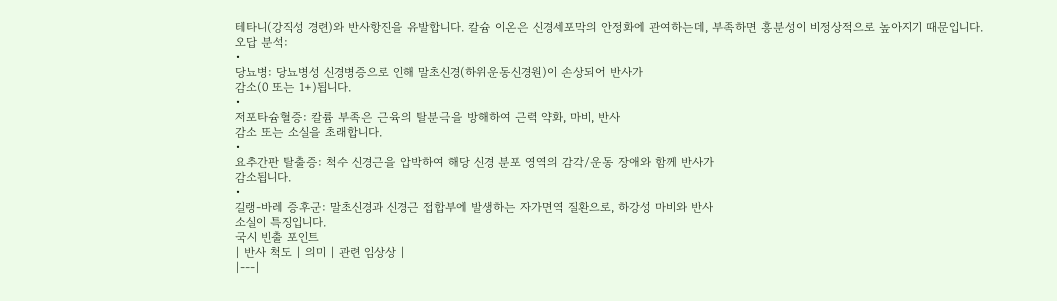테타니(강직성 경련)와 반사항진을 유발합니다. 칼슘 이온은 신경세포막의 안정화에 관여하는데, 부족하면 흥분성이 비정상적으로 높아지기 때문입니다.
오답 분석:
•
당뇨병: 당뇨병성 신경병증으로 인해 말초신경(하위운동신경원)이 손상되어 반사가
감소(0 또는 1+)됩니다.
•
저포타슘혈증: 칼륨 부족은 근육의 탈분극을 방해하여 근력 약화, 마비, 반사
감소 또는 소실을 초래합니다.
•
요추간판 탈출증: 척수 신경근을 압박하여 해당 신경 분포 영역의 감각/운동 장애와 함께 반사가
감소됩니다.
•
길랭-바레 증후군: 말초신경과 신경근 접합부에 발생하는 자가면역 질환으로, 하강성 마비와 반사
소실이 특징입니다.
국시 빈출 포인트
| 반사 척도 | 의미 | 관련 임상상 |
|---|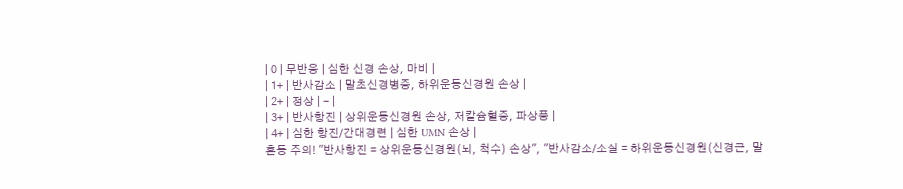| 0 | 무반응 | 심한 신경 손상, 마비 |
| 1+ | 반사감소 | 말초신경병증, 하위운동신경원 손상 |
| 2+ | 정상 | - |
| 3+ | 반사항진 | 상위운동신경원 손상, 저칼슘혈증, 파상풍 |
| 4+ | 심한 항진/간대경련 | 심한 UMN 손상 |
혼동 주의! "반사항진 = 상위운동신경원(뇌, 척수) 손상", "반사감소/소실 = 하위운동신경원(신경근, 말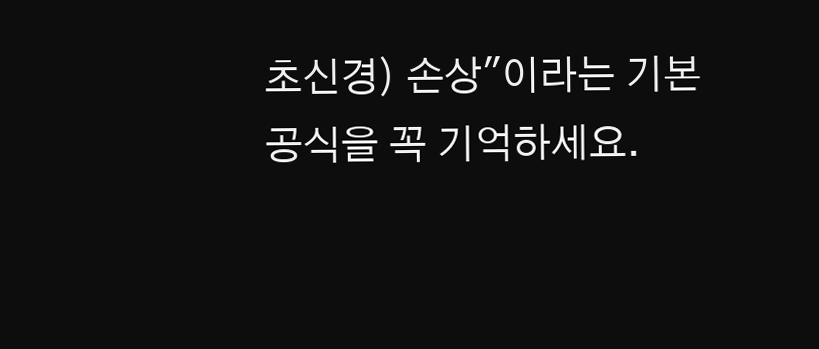초신경) 손상"이라는 기본 공식을 꼭 기억하세요.